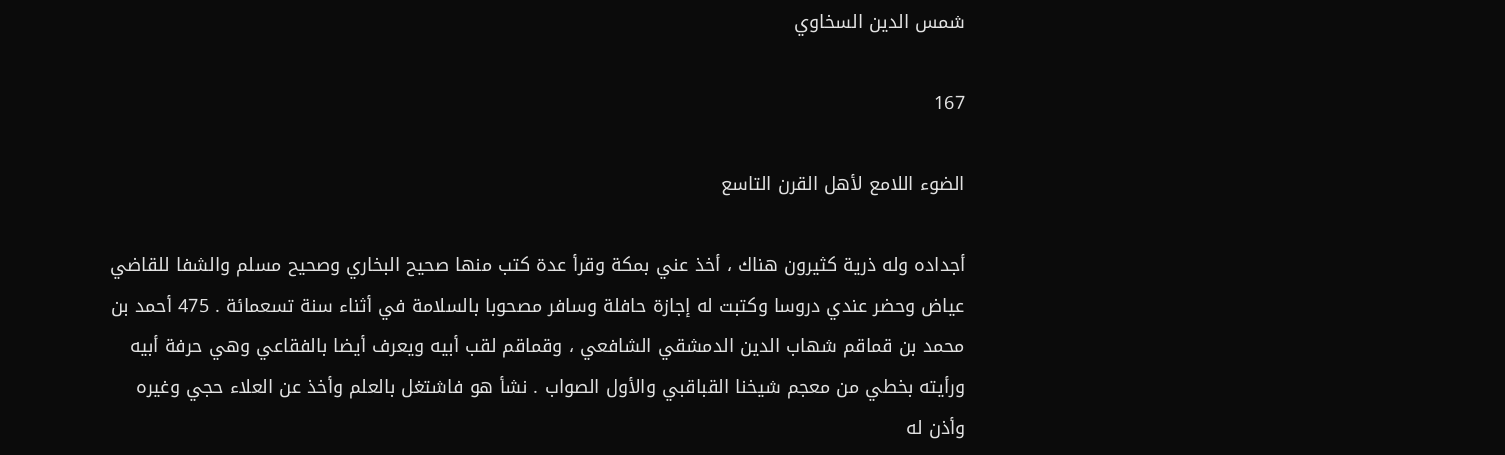شمس الدين السخاوي

167

الضوء اللامع لأهل القرن التاسع

أجداده وله ذرية كثيرون هناك ، أخذ عني بمكة وقرأ عدة كتب منها صحيح البخاري وصحيح مسلم والشفا للقاضي عياض وحضر عندي دروسا وكتبت له إجازة حافلة وسافر مصحوبا بالسلامة في أثناء سنة تسعمائة . 475 أحمد بن محمد بن قماقم شهاب الدين الدمشقي الشافعي ، وقماقم لقب أبيه ويعرف أيضا بالفقاعي وهي حرفة أبيه ورأيته بخطي من معجم شيخنا القباقبي والأول الصواب . نشأ هو فاشتغل بالعلم وأخذ عن العلاء حجي وغيره وأذن له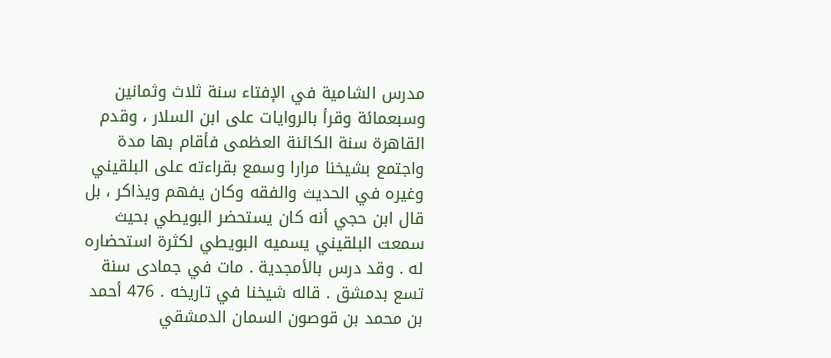مدرس الشامية في الإفتاء سنة ثلاث وثمانين وسبعمائة وقرأ بالروايات على ابن السلار ، وقدم القاهرة سنة الكائنة العظمى فأقام بها مدة واجتمع بشيخنا مرارا وسمع بقراءته على البلقيني وغيره في الحديث والفقه وكان يفهم ويذاكر ، بل قال ابن حجي أنه كان يستحضر البويطي بحيث سمعت البلقيني يسميه البويطي لكثرة استحضاره له . وقد درس بالأمجدية . مات في جمادى سنة تسع بدمشق . قاله شيخنا في تاريخه . 476 أحمد بن محمد بن قوصون السمان الدمشقي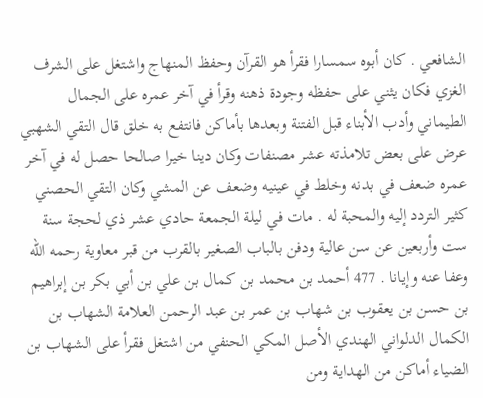الشافعي . كان أبوه سمسارا فقرأ هو القرآن وحفظ المنهاج واشتغل على الشرف الغزي فكان يثني على حفظه وجودة ذهنه وقرأ في آخر عمره على الجمال الطيماني وأدب الأبناء قبل الفتنة وبعدها بأماكن فانتفع به خلق قال التقي الشهبي عرض على بعض تلامذته عشر مصنفات وكان دينا خيرا صالحا حصل له في آخر عمره ضعف في بدنه وخلط في عينيه وضعف عن المشي وكان التقي الحصني كثير التردد إليه والمحبة له . مات في ليلة الجمعة حادي عشر ذي لحجة سنة ست وأربعين عن سن عالية ودفن بالباب الصغير بالقرب من قبر معاوية رحمه الله وعفا عنه وإيانا . 477 أحمد بن محمد بن كمال بن علي بن أبي بكر بن إبراهيم بن حسن بن يعقوب بن شهاب بن عمر بن عبد الرحمن العلامة الشهاب بن الكمال الدلواني الهندي الأصل المكي الحنفي من اشتغل فقرأ على الشهاب بن الضياء أماكن من الهداية ومن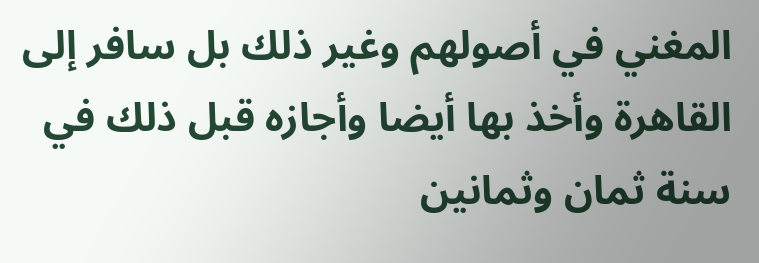المغني في أصولهم وغير ذلك بل سافر إلى القاهرة وأخذ بها أيضا وأجازه قبل ذلك في سنة ثمان وثمانين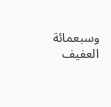وسبعمائة العفيف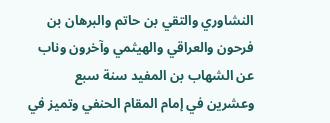النشاوري والتقي بن حاتم والبرهان بن فرحون والعراقي والهيثمي وآخرون وناب عن الشهاب بن المفيد سنة سبع وعشرين في إمام المقام الحنفي وتميز في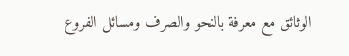الوثائق مع معرفة بالنحو والصرف ومسائل الفروع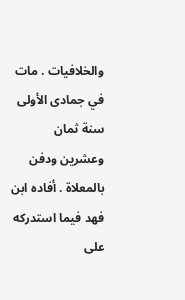والخلافيات . مات في جمادى الأولى سنة ثمان وعشرين ودفن بالمعلاة . أفاده ابن فهد فيما استدركه على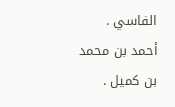الفاسي . أحمد بن محمد بن كميل .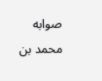صوابه محمد بن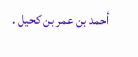أحمد بن عمر بن كحيل .